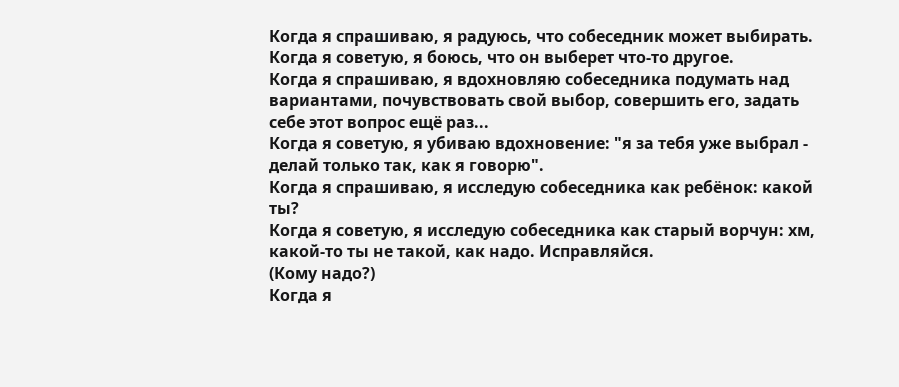Когда я спрашиваю, я радуюсь, что собеседник может выбирать.
Когда я советую, я боюсь, что он выберет что-то другое.
Когда я спрашиваю, я вдохновляю собеседника подумать над вариантами, почувствовать свой выбор, совершить его, задать себе этот вопрос ещё раз...
Когда я советую, я убиваю вдохновение: "я за тебя уже выбрал - делай только так, как я говорю".
Когда я спрашиваю, я исследую собеседника как ребёнок: какой ты?
Когда я советую, я исследую собеседника как старый ворчун: хм, какой-то ты не такой, как надо. Исправляйся.
(Кому надо?)
Когда я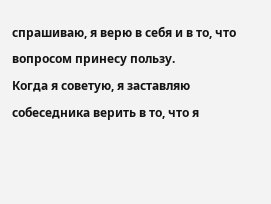спрашиваю, я верю в себя и в то, что вопросом принесу пользу.
Когда я советую, я заставляю собеседника верить в то, что я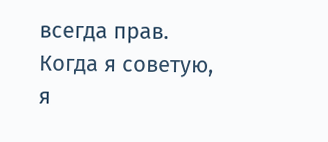всегда прав.
Когда я советую, я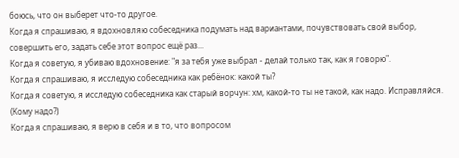боюсь, что он выберет что-то другое.
Когда я спрашиваю, я вдохновляю собеседника подумать над вариантами, почувствовать свой выбор, совершить его, задать себе этот вопрос ещё раз...
Когда я советую, я убиваю вдохновение: "я за тебя уже выбрал - делай только так, как я говорю".
Когда я спрашиваю, я исследую собеседника как ребёнок: какой ты?
Когда я советую, я исследую собеседника как старый ворчун: хм, какой-то ты не такой, как надо. Исправляйся.
(Кому надо?)
Когда я спрашиваю, я верю в себя и в то, что вопросом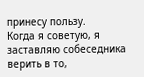принесу пользу.
Когда я советую, я заставляю собеседника верить в то,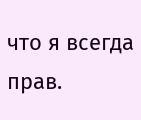что я всегда прав.